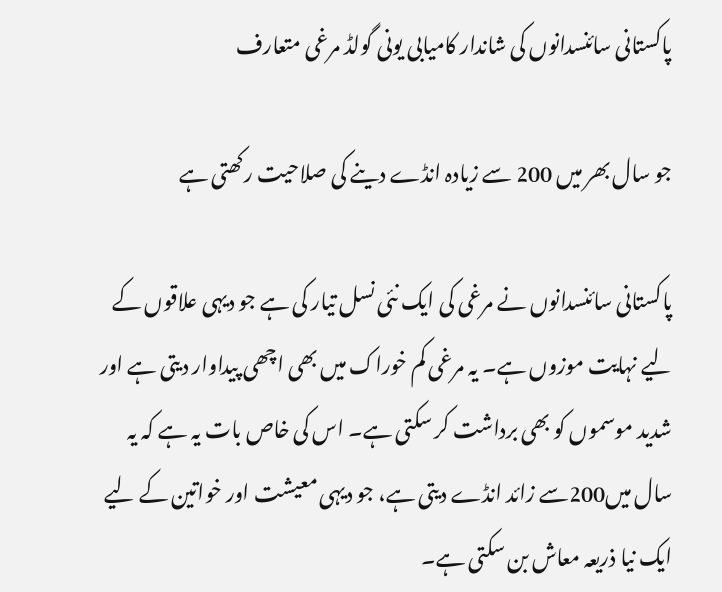پاکستانی سائنسدانوں کی شاندار کامیابی یونی گولڈ مرغی متعارف

جو سال بھر میں 200 سے زیادہ انڈے دینے کی صلاحیت رکھتی ہے

پاکستانی سائنسدانوں نے مرغی کی ایک نئی نسل تیار کی ہے جو دیہی علاقوں کے لیے نہایت موزوں ہے۔ یہ مرغی کم خوراک میں بھی اچھی پیداوار دیتی ہے اور شدید موسموں کو بھی برداشت کر سکتی ہے۔ اس کی خاص بات یہ ہے کہ یہ سال میں200سے زائد انڈے دیتی ہے، جو دیہی معیشت اور خواتین کے لیے ایک نیا ذریعہ معاش بن سکتی ہے۔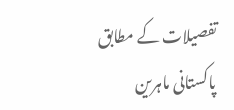تفصیلات کے مطابق پاکستانی ماہرین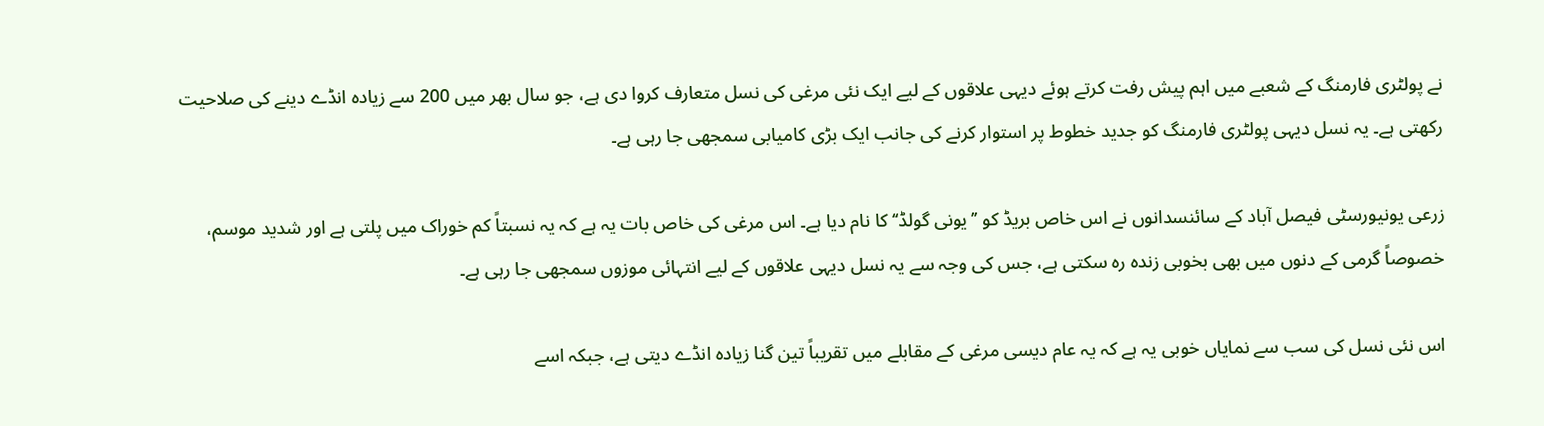نے پولٹری فارمنگ کے شعبے میں اہم پیش رفت کرتے ہوئے دیہی علاقوں کے لیے ایک نئی مرغی کی نسل متعارف کروا دی ہے، جو سال بھر میں 200 سے زیادہ انڈے دینے کی صلاحیت رکھتی ہے۔ یہ نسل دیہی پولٹری فارمنگ کو جدید خطوط پر استوار کرنے کی جانب ایک بڑی کامیابی سمجھی جا رہی ہے۔

زرعی یونیورسٹی فیصل آباد کے سائنسدانوں نے اس خاص بریڈ کو ’’یونی گولڈ‘‘ کا نام دیا ہے۔ اس مرغی کی خاص بات یہ ہے کہ یہ نسبتاً کم خوراک میں پلتی ہے اور شدید موسم، خصوصاً گرمی کے دنوں میں بھی بخوبی زندہ رہ سکتی ہے، جس کی وجہ سے یہ نسل دیہی علاقوں کے لیے انتہائی موزوں سمجھی جا رہی ہے۔

اس نئی نسل کی سب سے نمایاں خوبی یہ ہے کہ یہ عام دیسی مرغی کے مقابلے میں تقریباً تین گنا زیادہ انڈے دیتی ہے، جبکہ اسے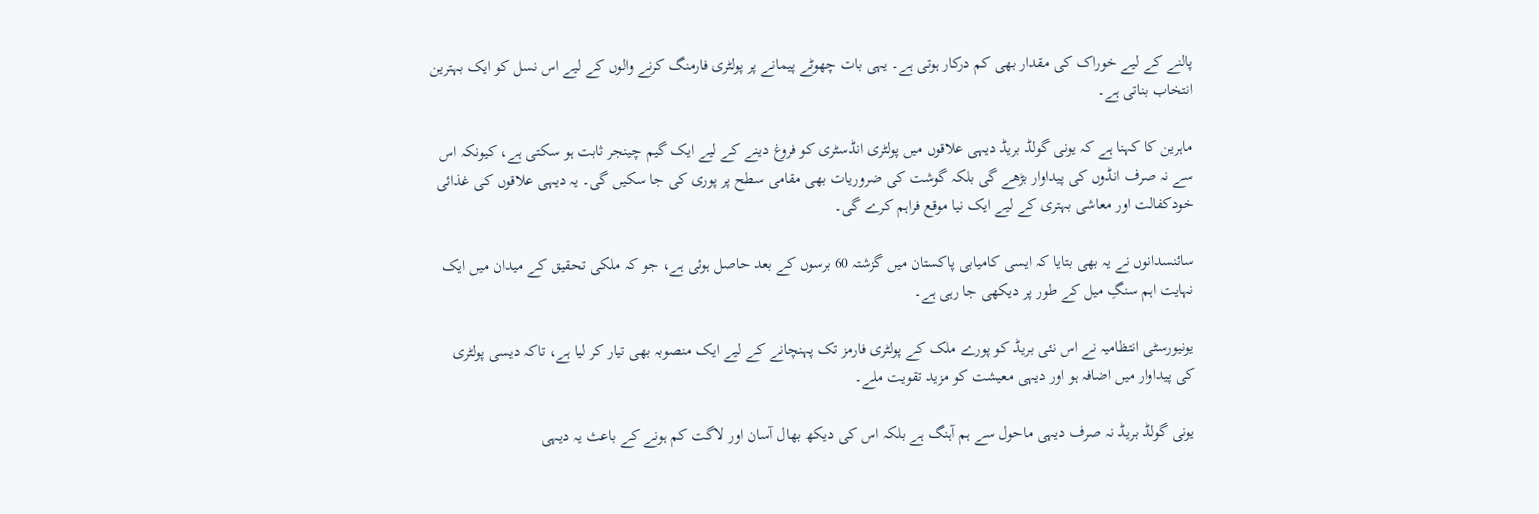پالنے کے لیے خوراک کی مقدار بھی کم درکار ہوتی ہے۔ یہی بات چھوٹے پیمانے پر پولٹری فارمنگ کرنے والوں کے لیے اس نسل کو ایک بہترین انتخاب بناتی ہے۔

ماہرین کا کہنا ہے کہ یونی گولڈ بریڈ دیہی علاقوں میں پولٹری انڈسٹری کو فروغ دینے کے لیے ایک گیم چینجر ثابت ہو سکتی ہے، کیونکہ اس سے نہ صرف انڈوں کی پیداوار بڑھے گی بلکہ گوشت کی ضروریات بھی مقامی سطح پر پوری کی جا سکیں گی۔ یہ دیہی علاقوں کی غذائی خودکفالت اور معاشی بہتری کے لیے ایک نیا موقع فراہم کرے گی۔

سائنسدانوں نے یہ بھی بتایا کہ ایسی کامیابی پاکستان میں گزشتہ 60 برسوں کے بعد حاصل ہوئی ہے، جو کہ ملکی تحقیق کے میدان میں ایک نہایت اہم سنگِ میل کے طور پر دیکھی جا رہی ہے۔

یونیورسٹی انتظامیہ نے اس نئی بریڈ کو پورے ملک کے پولٹری فارمز تک پہنچانے کے لیے ایک منصوبہ بھی تیار کر لیا ہے، تاکہ دیسی پولٹری کی پیداوار میں اضافہ ہو اور دیہی معیشت کو مزید تقویت ملے۔

یونی گولڈ بریڈ نہ صرف دیہی ماحول سے ہم آہنگ ہے بلکہ اس کی دیکھ بھال آسان اور لاگت کم ہونے کے باعث یہ دیہی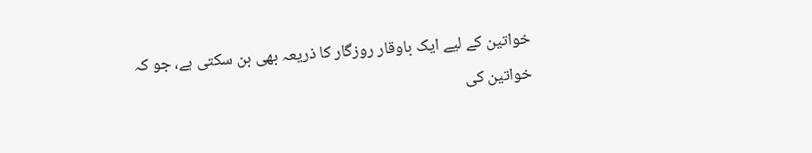خواتین کے لیے ایک باوقار روزگار کا ذریعہ بھی بن سکتی ہے، جو کہ خواتین کی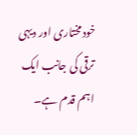خودمختاری اور دیہی ترقی کی جانب ایک اہم قدم ہے۔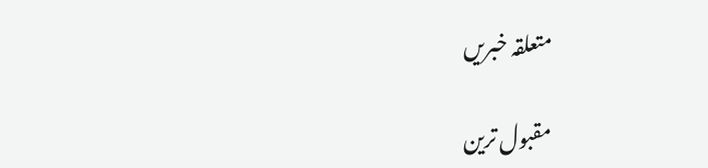متعلقہ خبریں

مقبول ترین